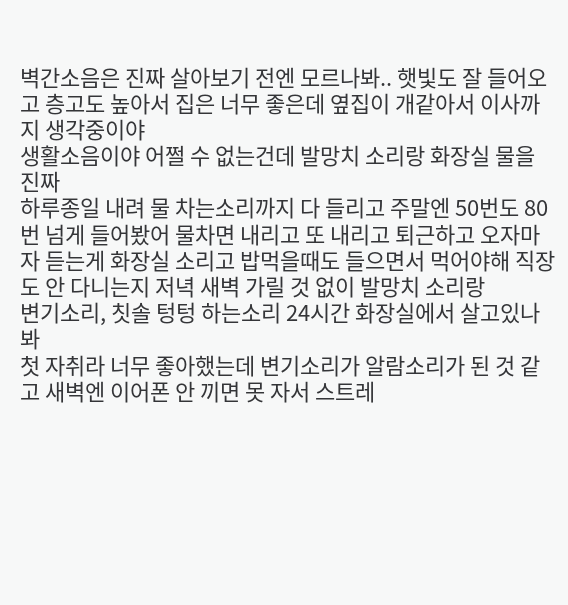벽간소음은 진짜 살아보기 전엔 모르나봐.. 햇빛도 잘 들어오고 층고도 높아서 집은 너무 좋은데 옆집이 개같아서 이사까지 생각중이야
생활소음이야 어쩔 수 없는건데 발망치 소리랑 화장실 물을 진짜
하루종일 내려 물 차는소리까지 다 들리고 주말엔 50번도 80번 넘게 들어봤어 물차면 내리고 또 내리고 퇴근하고 오자마자 듣는게 화장실 소리고 밥먹을때도 들으면서 먹어야해 직장도 안 다니는지 저녁 새벽 가릴 것 없이 발망치 소리랑
변기소리, 칫솔 텅텅 하는소리 24시간 화장실에서 살고있나봐
첫 자취라 너무 좋아했는데 변기소리가 알람소리가 된 것 같고 새벽엔 이어폰 안 끼면 못 자서 스트레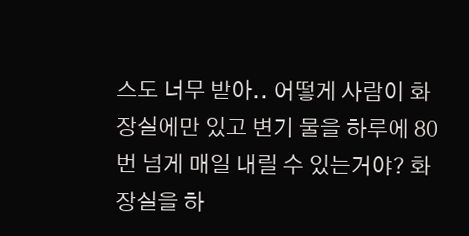스도 너무 받아.. 어떻게 사람이 화장실에만 있고 변기 물을 하루에 80번 넘게 매일 내릴 수 있는거야? 화장실을 하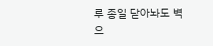루 종일 닫아놔도 벽으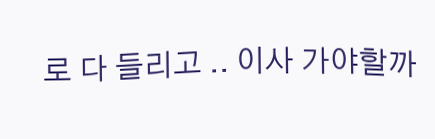로 다 들리고 .. 이사 가야할까